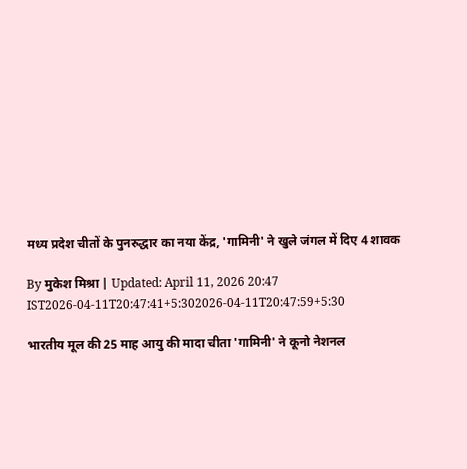मध्य प्रदेश चीतों के पुनरुद्धार का नया केंद्र, 'गामिनी' ने खुले जंगल में दिए 4 शावक

By मुकेश मिश्रा | Updated: April 11, 2026 20:47 IST2026-04-11T20:47:41+5:302026-04-11T20:47:59+5:30

भारतीय मूल की 25 माह आयु की मादा चीता 'गामिनी' ने कूनो नेशनल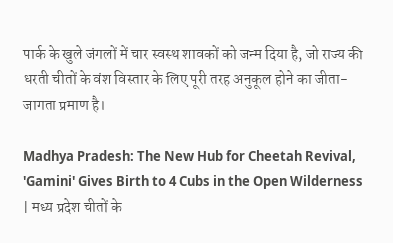पार्क के खुले जंगलों में चार स्वस्थ शावकों को जन्म दिया है, जो राज्य की धरती चीतों के वंश विस्तार के लिए पूरी तरह अनुकूल होने का जीता-जागता प्रमाण है।

Madhya Pradesh: The New Hub for Cheetah Revival, 'Gamini' Gives Birth to 4 Cubs in the Open Wilderness | मध्य प्रदेश चीतों के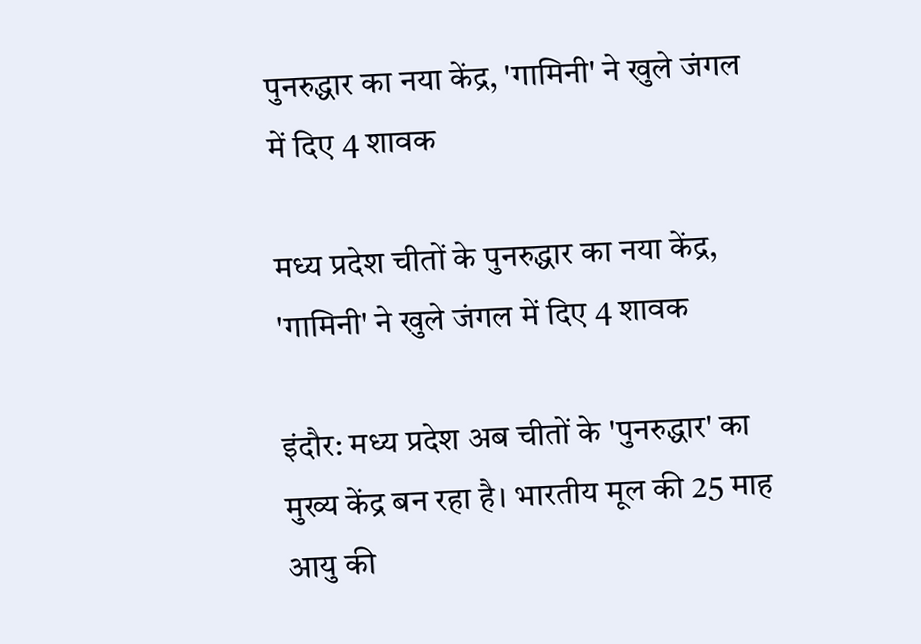पुनरुद्धार का नया केंद्र, 'गामिनी' ने खुले जंगल में दिए 4 शावक

मध्य प्रदेश चीतों के पुनरुद्धार का नया केंद्र, 'गामिनी' ने खुले जंगल में दिए 4 शावक

इंदौर: मध्य प्रदेश अब चीतों के 'पुनरुद्धार' का मुख्य केंद्र बन रहा है। भारतीय मूल की 25 माह आयु की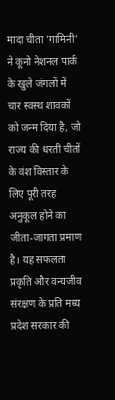मादा चीता 'गामिनी' ने कूनो नेशनल पार्क के खुले जंगलों में चार स्वस्थ शावकों को जन्म दिया है, जो राज्य की धरती चीतों के वंश विस्तार के लिए पूरी तरह अनुकूल होने का जीता-जागता प्रमाण है। यह सफलता प्रकृति और वन्यजीव संरक्षण के प्रति मध्य प्रदेश सरकार की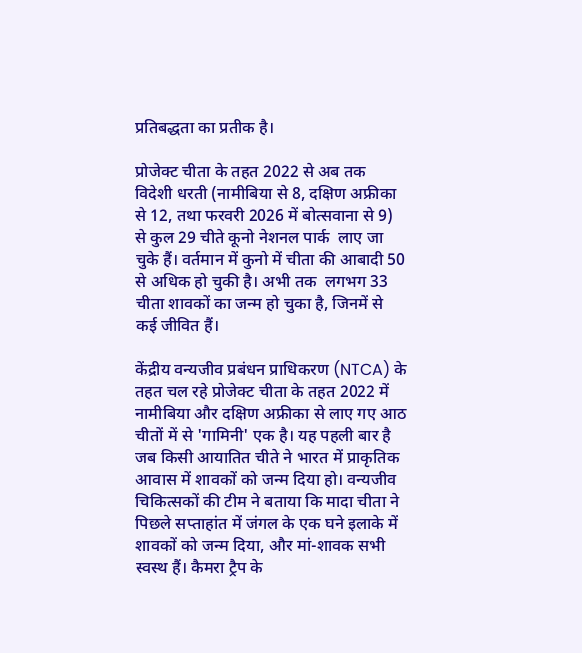प्रतिबद्धता का प्रतीक है।

प्रोजेक्ट चीता के तहत 2022 से अब तक विदेशी धरती (नामीबिया से 8, दक्षिण अफ्रीका से 12, तथा फरवरी 2026 में बोत्सवाना से 9) से कुल 29 चीते कूनो नेशनल पार्क  लाए जा चुके हैं। वर्तमान में कुनो में चीता की आबादी 50 से अधिक हो चुकी है। अभी तक  लगभग 33 चीता शावकों का जन्म हो चुका है, जिनमें से कई जीवित हैं।

केंद्रीय वन्यजीव प्रबंधन प्राधिकरण (NTCA) के तहत चल रहे प्रोजेक्ट चीता के तहत 2022 में नामीबिया और दक्षिण अफ्रीका से लाए गए आठ चीतों में से 'गामिनी' एक है। यह पहली बार है जब किसी आयातित चीते ने भारत में प्राकृतिक आवास में शावकों को जन्म दिया हो। वन्यजीव चिकित्सकों की टीम ने बताया कि मादा चीता ने पिछले सप्ताहांत में जंगल के एक घने इलाके में शावकों को जन्म दिया, और मां-शावक सभी स्वस्थ हैं। कैमरा ट्रैप के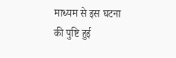माध्यम से इस घटना की पुष्टि हुई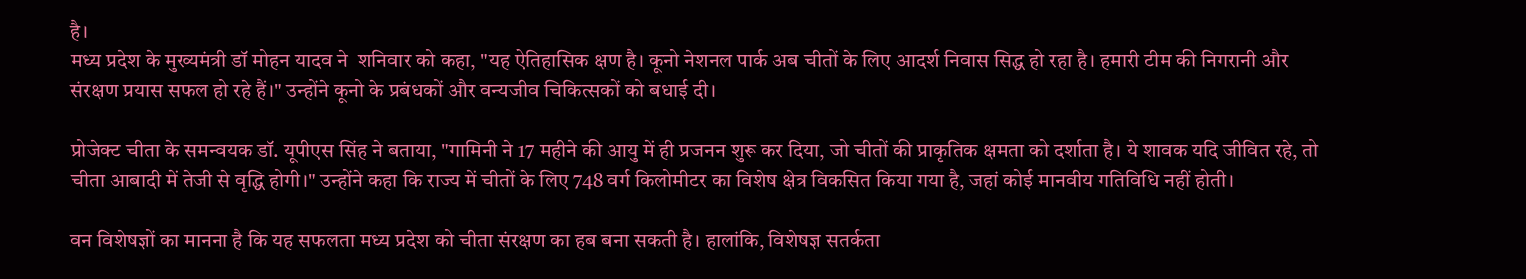है।
मध्य प्रदेश के मुख्यमंत्री डॉ मोहन यादव ने  शनिवार को कहा, "यह ऐतिहासिक क्षण है। कूनो नेशनल पार्क अब चीतों के लिए आदर्श निवास सिद्ध हो रहा है। हमारी टीम की निगरानी और संरक्षण प्रयास सफल हो रहे हैं।" उन्होंने कूनो के प्रबंधकों और वन्यजीव चिकित्सकों को बधाई दी।

प्रोजेक्ट चीता के समन्वयक डॉ. यूपीएस सिंह ने बताया, "गामिनी ने 17 महीने की आयु में ही प्रजनन शुरू कर दिया, जो चीतों की प्राकृतिक क्षमता को दर्शाता है। ये शावक यदि जीवित रहे, तो चीता आबादी में तेजी से वृद्धि होगी।" उन्होंने कहा कि राज्य में चीतों के लिए 748 वर्ग किलोमीटर का विशेष क्षेत्र विकसित किया गया है, जहां कोई मानवीय गतिविधि नहीं होती।

वन विशेषज्ञों का मानना है कि यह सफलता मध्य प्रदेश को चीता संरक्षण का हब बना सकती है। हालांकि, विशेषज्ञ सतर्कता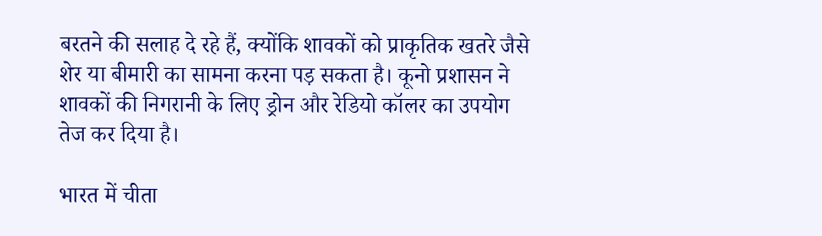बरतने की सलाह दे रहे हैं, क्योंकि शावकों को प्राकृतिक खतरे जैसे शेर या बीमारी का सामना करना पड़ सकता है। कूनो प्रशासन ने शावकों की निगरानी के लिए ड्रोन और रेडियो कॉलर का उपयोग तेज कर दिया है।

भारत में चीता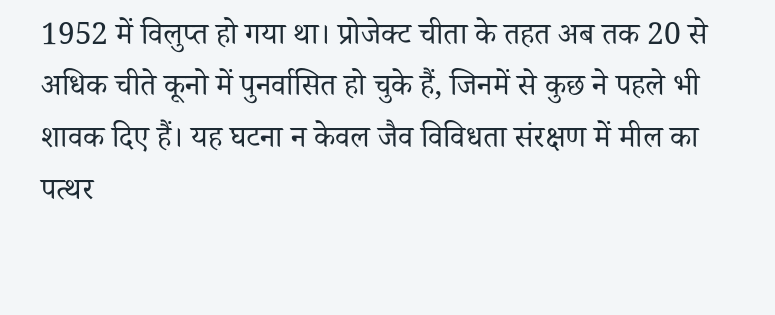1952 में विलुप्त हो गया था। प्रोजेक्ट चीता के तहत अब तक 20 से अधिक चीते कूनो में पुनर्वासित हो चुके हैं, जिनमें से कुछ ने पहले भी शावक दिए हैं। यह घटना न केवल जैव विविधता संरक्षण में मील का पत्थर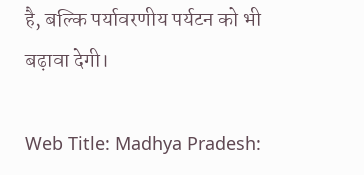है, बल्कि पर्यावरणीय पर्यटन को भी बढ़ावा देगी।

Web Title: Madhya Pradesh: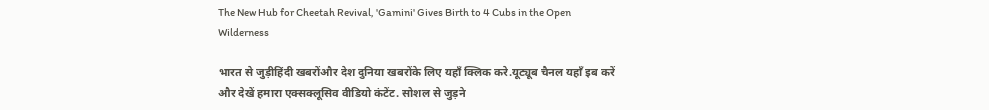The New Hub for Cheetah Revival, 'Gamini' Gives Birth to 4 Cubs in the Open Wilderness

भारत से जुड़ीहिंदी खबरोंऔर देश दुनिया खबरोंके लिए यहाँ क्लिक करे.यूट्यूब चैनल यहाँ इब करें और देखें हमारा एक्सक्लूसिव वीडियो कंटेंट. सोशल से जुड़ने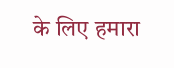के लिए हमारा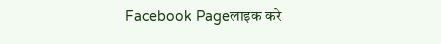Facebook Pageलाइक करे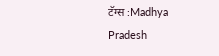टॅग्स :Madhya Pradesh